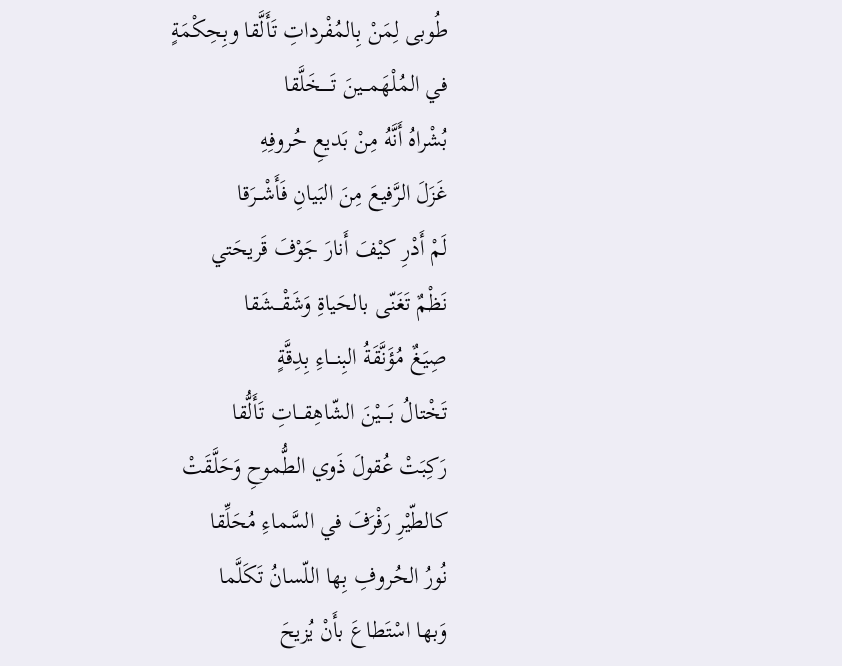طُوبى لِمَنْ بِالمُفْرداتِ تَأَلَّقا وبِحِكْمَةٍ
في المُلْهَمـــينَ تَـــــخَلَّقا
بُشْراهُ أَنَّهُ مِنْ بَديعِ حُروفِهِ
غَزَلَ الرَّفيعَ مِنَ البَيانِ فَأَشْــرَقا
لَمْ أَدْرِ كيْفَ أَنارَ جَوْفَ قَريحَتي
نَظْمٌ تَغَنّى بالحَياةِ وَشَقْـــشَقا
صِيَغٌ مُؤَنَّقَةُ البِنـــاءِ بِدِقَّةٍ
تَخْتالُ بَــــيْنَ الشّاهِقـــاتِ تَأَلُّقا
رَكِبَتْ عُقولَ ذَوي الطُّموحِ وَحَلَّقَتْ
كالطّيْرِ رَفْرَفَ في السَّماءِ مُحَلِّقا
نُورُ الحُروفِ بِها اللّسانُ تَكَلَّما
وَبها اسْتَطاعَ بأَنْ يُزيحَ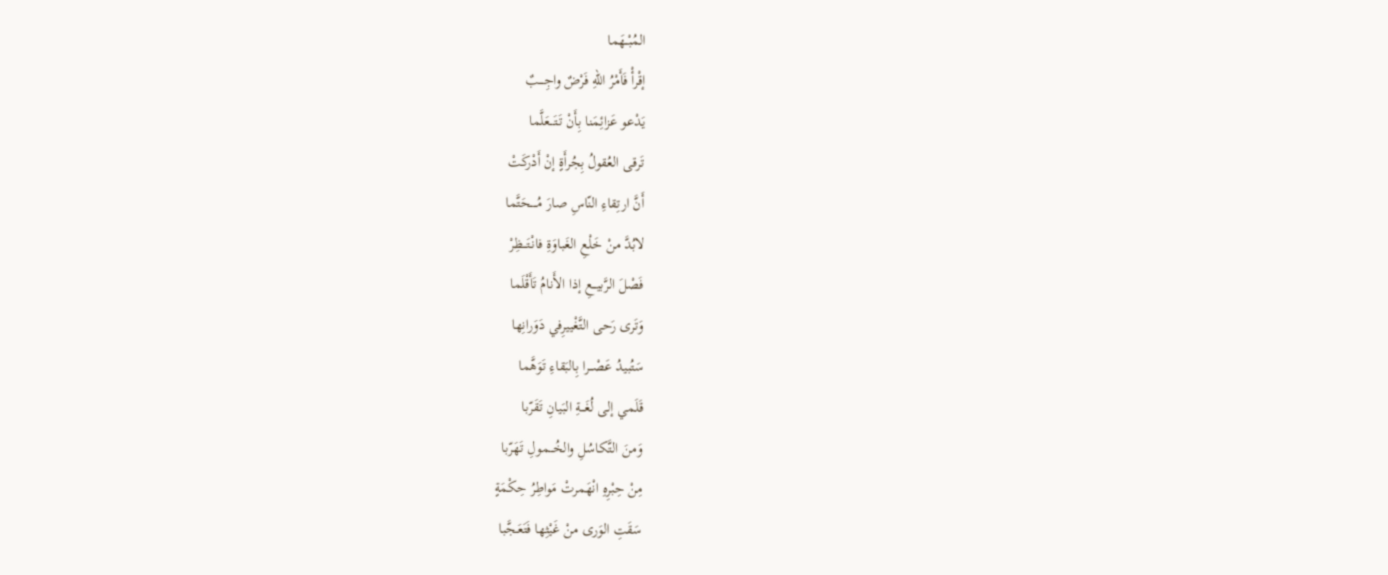المُبْــهَما
إقْرأْ فَأَمْرُ اللهِ فَرْضٌ واجِــــبٌ
يَدْعو عَزائِمَنا بِأَنْ تَتَـــعَلَّما
تَرقى العُقولُ بِجُرأَةٍ إنْ أَدْركَتْ
أَنَّ ارتِقاءِ النّاسِ صارَ مُـــــحَتَّما
لابُدَّ منْ خَلْعِ الغَباوَةِ فانْتَـــظِرْ
فَصْلَ الرَّبيـــعِ إذا الأَنامُ تَأَقْلَما
وَتَرى رَحى التَّغْييرِفي دَوَرانِها
سَتُبيدُ عَصْـــرا بِالبَقاءِ تَوَهَّما
قَلَمي إلى لُغَـــةِ البَيانِ تَقَرّبا
وَمنَ التَّكاسُلِ والخُـــمولِ تَهَرّبا
مِنْ حِبْرِهِ انْهَمرتْ مَواطِرُ حِكْمَةٍ
سَقَتِ الوَرى منْ غَيْثِها فَتَعَـجَّبا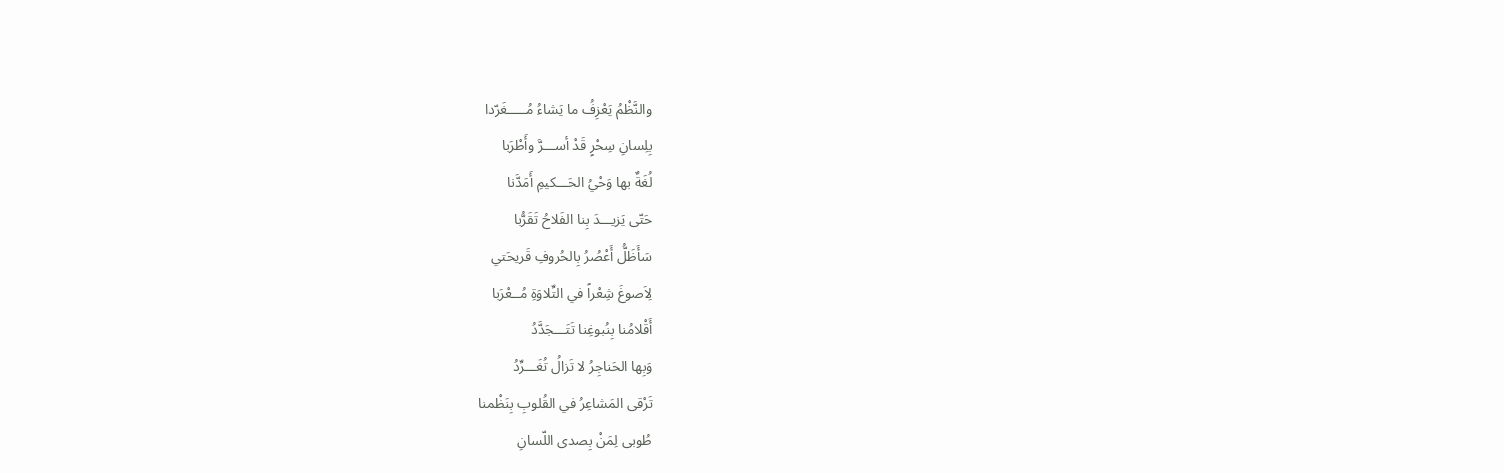والنَّظْمُ يَعْزِفُ ما يَشاءُ مُـــــغَرّدا
بِلِسانِ سِحْرٍ قَدْ أســـرَّ وأَطْرَبا
لُغَةٌ بها وَحْيُ الحَـــكيمِ أَمَدَّنا
حَتّى يَزيـــدَ بِنا الفَلاحُ تَقَرُّبا
سَأَظَلُّ أَعْصُرُ بِالحُروفِ قَريحَتي
لِاَصوغَ شِعْراً في التِّلاوَةِ مُــعْرَبا
أَقْلامُنا بِنُبوغِنا تَتَـــجَدَّدُ
وَبِها الحَناجِرُ لا تَزالُ تُغَـــرِّدُ
تَرْقى المَشاعِرُ في القُلوبِ بِنَظْمنا
طُوبى لِمَنْ بِصدى اللّسانِ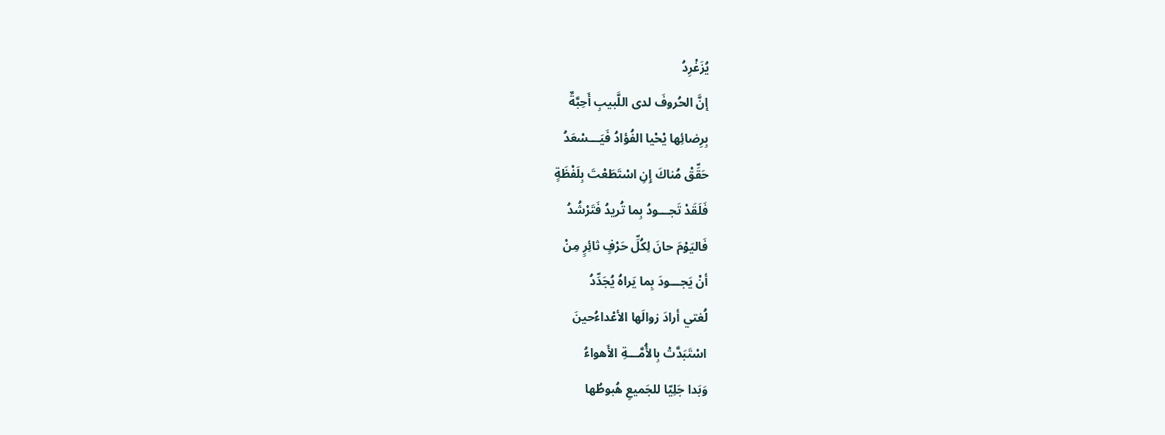يُزَغْرِدُ
إنَّ الحُروفَ لدى اللَّبيبِ أَحِبَّةٌ
بِرِضائِها يْحْيا الفُؤادُ فَيَـــسْعَدُ
حَقِّقْ مُناكَ إِنِ اسْتَطَعْتَ بِلَفْظَةٍ
فَلَقَدْ تَجـــودُ بِما تُريدُ فَتَرْشُدُ
فَاليَوْمَ حانَ لِكُلِّ حَرْفٍ ثائِرٍ مِنْ
أنْ يَجـــودَ بِما يَراهُ يُجَدِّدُ
لُغتي أرادَ زوالَها الأعْداءُحينَ
اسْتَبَدَّتْ بِالأُمَّـــةِ الأَهواءُ
وَبَدا جَلِيّا للجَميعِ هُبوطُها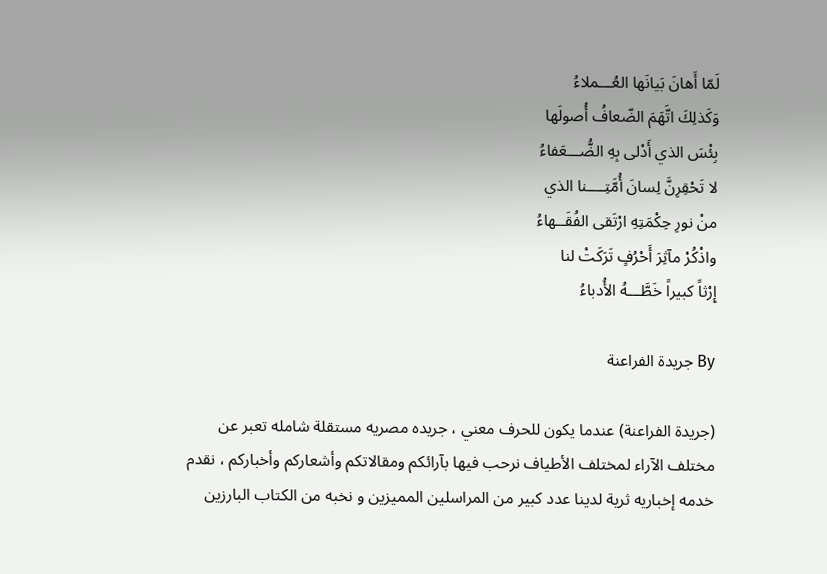لَمّا أَهانَ بَيانَها العُـــملاءُ
وَكَذلِكَ اتَّهَمَ الضّعافُ أُصولَها
بِئْسَ الذي أَدْلى بِهِ الضُّـــعَفاءُ
لا تَحْقِرِنَّ لِسانَ أُمَّتِــــنا الذي
منْ نورِ حِكْمَتِهِ ارْتَقى الفُقَــهاءُ
واذْكُرْ مآثِرَ أَحْرُفٍ تَرَكَتْ لنا
إِرْثاً كبيراً خَطَّـــهُ الأُدباءُ

By جريدة الفراعنة

(جريدة الفراعنة) عندما يكون للحرف معني ، جريده مصريه مستقلة شامله تعبر عن مختلف الآراء لمختلف الأطياف نرحب فيها بآرائكم ومقالاتكم وأشعاركم وأخباركم ، نقدم خدمه إخباريه ثرية لدينا عدد كبير من المراسلين المميزين و نخبه من الكتاب البارزين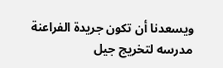ويسعدنا أن تكون جريدة الفراعنة مدرسه لتخريج جيل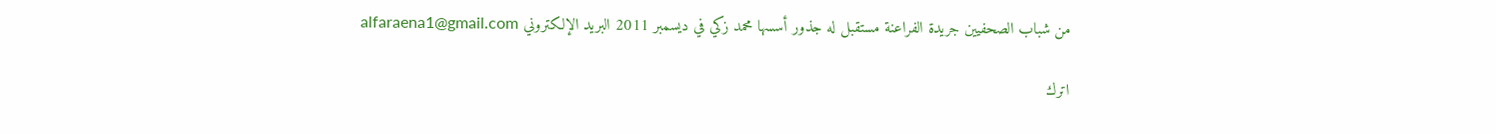من شباب الصحفيين جريدة الفراعنة مستقبل له جذور أسسها محمد زكي في ديسمبر 2011 البريد الإلكتروني alfaraena1@gmail.com

اترك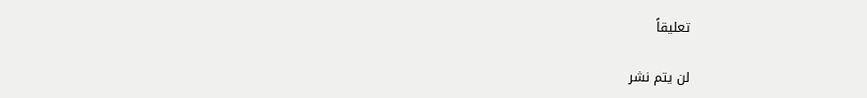تعليقاً

لن يتم نشر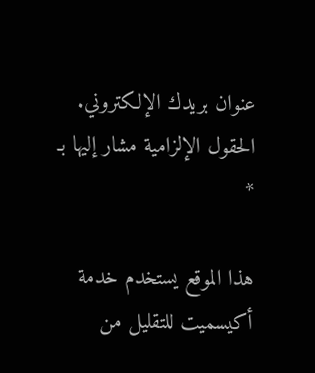عنوان بريدك الإلكتروني. الحقول الإلزامية مشار إليها بـ *

هذا الموقع يستخدم خدمة أكيسميت للتقليل من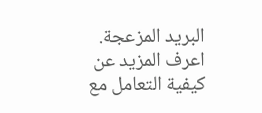البريد المزعجة. اعرف المزيد عن كيفية التعامل مع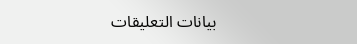بيانات التعليقات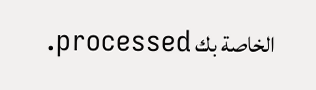الخاصة بك processed.